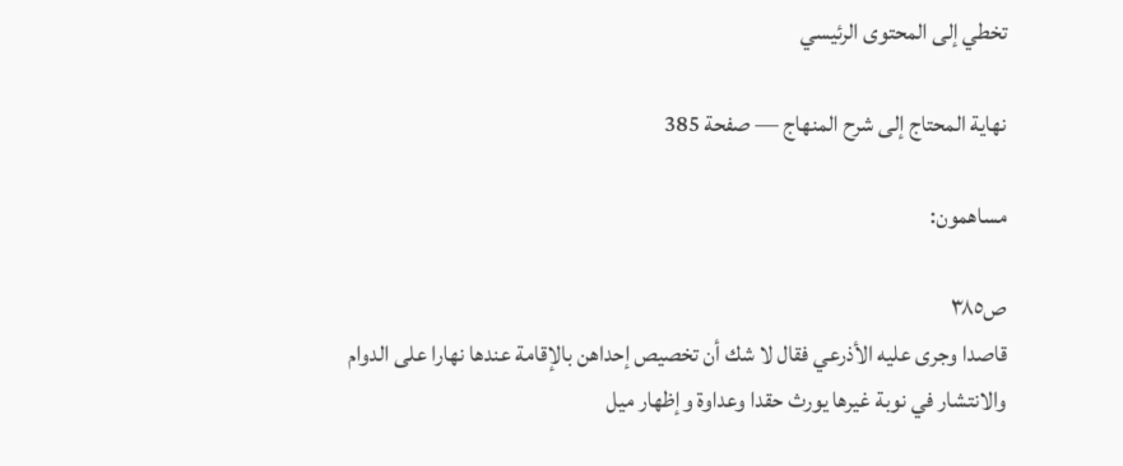تخطي إلى المحتوى الرئيسي

نهاية المحتاج إلى شرح المنهاج — صفحة 385

مساهمون:

ص٣٨٥
قاصدا وجرى عليه الأذرعي فقال لا شك أن تخصيص إحداهن بالإقامة عندها نهارا على الدوام والانتشار في نوبة غيرها يورث حقدا وعداوة وإظهار ميل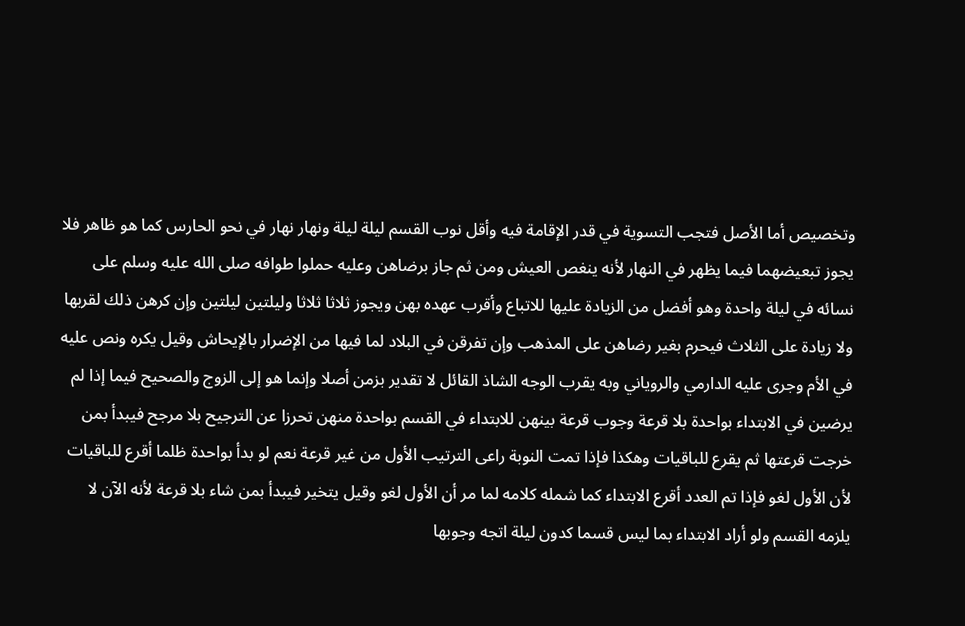وتخصيص أما الأصل فتجب التسوية في قدر الإقامة فيه وأقل نوب القسم ليلة ليلة ونهار نهار في نحو الحارس كما هو ظاهر فلا يجوز تبعيضهما فيما يظهر في النهار لأنه ينغص العيش ومن ثم جاز برضاهن وعليه حملوا طوافه صلى الله عليه وسلم على نسائه في ليلة واحدة وهو أفضل من الزيادة عليها للاتباع وأقرب عهده بهن ويجوز ثلاثا ثلاثا وليلتين ليلتين وإن كرهن ذلك لقربها ولا زيادة على الثلاث فيحرم بغير رضاهن على المذهب وإن تفرقن في البلاد لما فيها من الإضرار بالإيحاش وقيل يكره ونص عليه في الأم وجرى عليه الدارمي والروياني وبه يقرب الوجه الشاذ القائل لا تقدير بزمن أصلا وإنما هو إلى الزوج والصحيح فيما إذا لم يرضين في الابتداء بواحدة بلا قرعة وجوب قرعة بينهن للابتداء في القسم بواحدة منهن تحرزا عن الترجيح بلا مرجح فيبدأ بمن خرجت قرعتها ثم يقرع للباقيات وهكذا فإذا تمت النوبة راعى الترتيب الأول من غير قرعة نعم لو بدأ بواحدة ظلما أقرع للباقيات لأن الأول لغو فإذا تم العدد أقرع الابتداء كما شمله كلامه لما مر أن الأول لغو وقيل يتخير فيبدأ بمن شاء بلا قرعة لأنه الآن لا يلزمه القسم ولو أراد الابتداء بما ليس قسما كدون ليلة اتجه وجوبها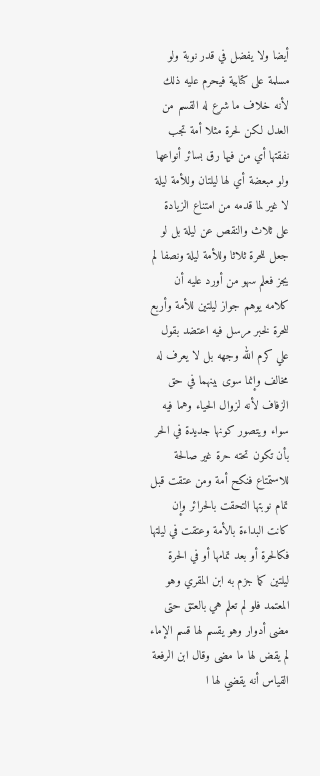أيضا ولا يفضل في قدر نوبة ولو مسلمة على كتابية فيحرم عليه ذلك لأنه خلاف ما شرع له القسم من العدل لكن لحرة مثلا أمة تجب نفقتها أي من فيها رق بسائر أنواعها ولو مبعضة أي لها ليلتان وللأمة ليلة لا غير لما قدمه من امتناع الزيادة على ثلاث والنقص عن ليلة بل لو جعل للحرة ثلاثا وللأمة ليلة ونصفا لم يجز فعلم سهو من أورد عليه أن كلامه يوهم جواز ليلتين للأمة وأربع للحرة لخبر مرسل فيه اعتضد بقول علي كرم الله وجهه بل لا يعرف له مخالف وإنما سوى بينهما في حق الزفاف لأنه لزوال الحياء وهما فيه سواء ويتصور كونها جديدة في الحر بأن تكون تحته حرة غير صالحة للاستمتاع فنكح أمة ومن عتقت قبل تمام نوبتها التحقت بالحرائر وإن كانت البداءة بالأمة وعتقت في ليلتها فكالحرة أو بعد تمامها أو في الحرة ليلتين كما جزم به ابن المقري وهو المعتمد فلو لم تعلم هي بالعتق حتى مضى أدوار وهو يقسم لها قسم الإماء لم يقض لها ما مضى وقال ابن الرفعة القياس أنه يقضي لها ا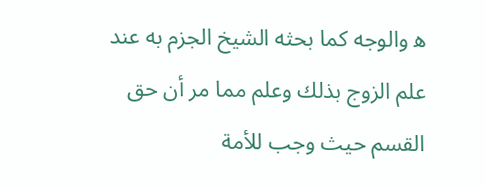ه‍ والوجه كما بحثه الشيخ الجزم به عند علم الزوج بذلك وعلم مما مر أن حق القسم حيث وجب للأمة